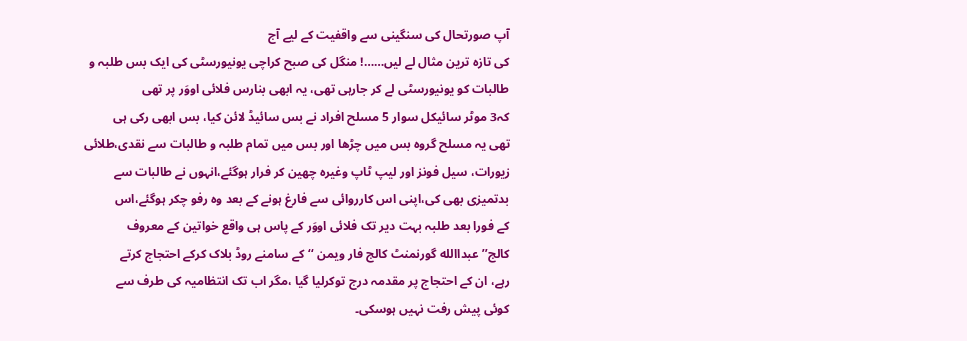آپ صورتحال کی سنگینی سے واقفیت کے لیے آج
کی تازہ ترین مثال لے لیں……! منگل کی صبح کراچی یونیورسٹی کی ایک بس طلبہ و
طالبات کو یونیورسٹی لے کر جارہی تھی، یہ ابھی بنارس فلائی اووَر پر تھی
کہ3 موٹر سائیکل سوار 5 مسلح افراد نے بس سائیڈ لائن کیا، بس ابھی رکی ہی
تھی یہ مسلح گروہ بس میں چڑھا اور بس میں تمام طلبہ و طالبات سے نقدی،طلائی
زیورات، سیل فونز اور لیپ ٹاپ وغیرہ چھین کر فرار ہوگئے،انہوں نے طالبات سے
بدتمیزی بھی کی،اپنی اس کارروائی سے فارغ ہونے کے بعد وہ رفو چکر ہوگئے،اس
کے فورا بعد طلبہ بہت دیر تک فلائی اووَر کے پاس ہی واقع خواتین کے معروف
کالج’’ عبداالله گورنمنٹ کالج فار ویمن ‘‘کے سامنے روڈ بلاک کرکے احتجاج کرتے
رہے، ان کے احتجاج پر مقدمہ درج توکرلیا گیا ،مگر اب تک انتظامیہ کی طرف سے
کوئی پیش رفت نہیں ہوسکی۔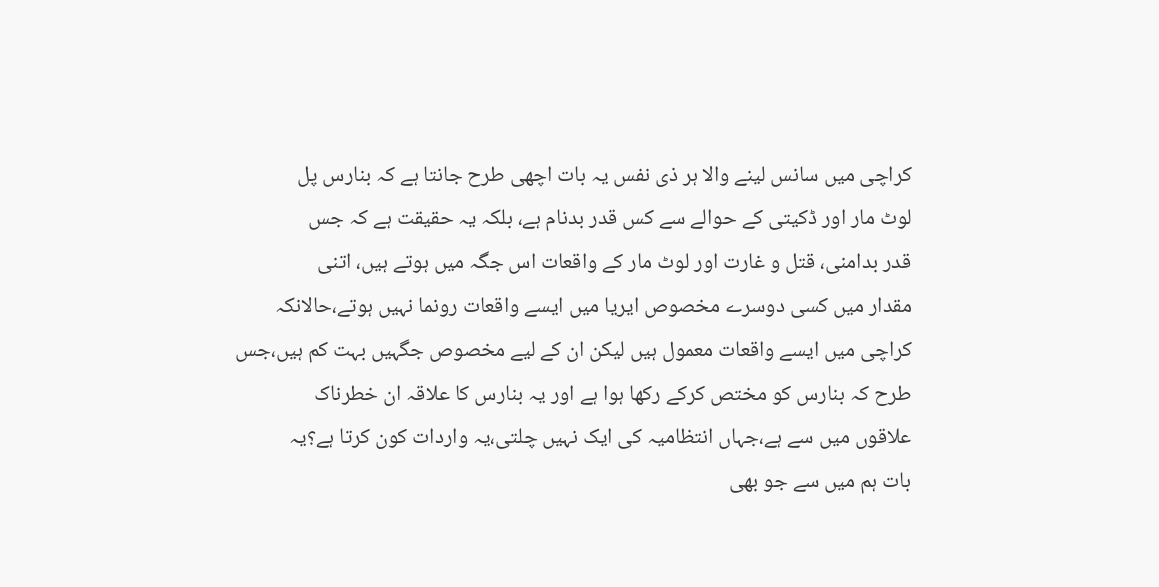کراچی میں سانس لینے والا ہر ذی نفس یہ بات اچھی طرح جانتا ہے کہ بنارس پل
لوٹ مار اور ڈکیتی کے حوالے سے کس قدر بدنام ہے، بلکہ یہ حقیقت ہے کہ جس
قدر بدامنی، قتل و غارت اور لوٹ مار کے واقعات اس جگہ میں ہوتے ہیں، اتنی
مقدار میں کسی دوسرے مخصوص ایریا میں ایسے واقعات رونما نہیں ہوتے،حالانکہ
کراچی میں ایسے واقعات معمول ہیں لیکن ان کے لیے مخصوص جگہیں بہت کم ہیں،جس
طرح کہ بنارس کو مختص کرکے رکھا ہوا ہے اور یہ بنارس کا علاقہ ان خطرناک
علاقوں میں سے ہے،جہاں انتظامیہ کی ایک نہیں چلتی،یہ واردات کون کرتا ہے؟یہ
بات ہم میں سے جو بھی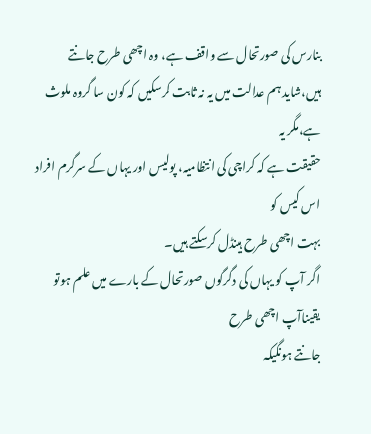بنارس کی صورتحال سے واقف ہے، وہ اچھی طرح جانتے
ہیں،شاید ہم عدالت میں یہ نہ ثابت کرسکیں کہ کون سا گروہ ملوث ہے،مگر یہ
حقیقت ہے کہ کراچی کی انتظامیہ، پولیس اور یہاں کے سرگرم افراد اس کیس کو
بہت اچھی طرح ہینڈل کرسکتے ہیں۔
اگر آپ کو یہاں کی دگرگوں صورتحال کے بارے میں علم ہوتو یقیناآپ اچھی طرح
جانتے ہونگیکہ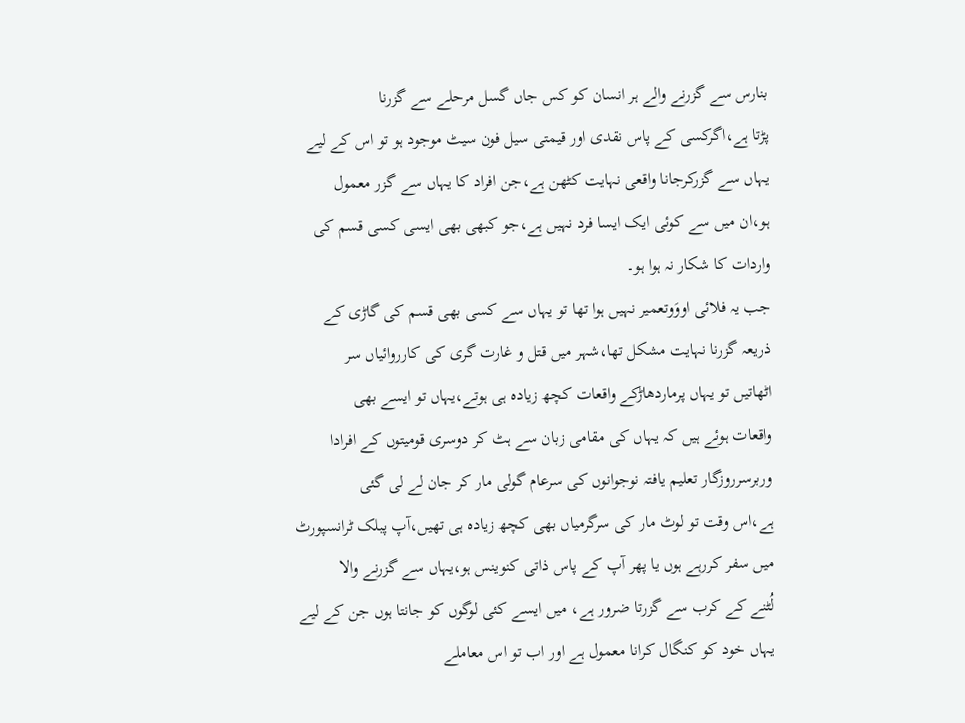بنارس سے گزرنے والے ہر انسان کو کس جاں گسل مرحلے سے گزرنا
پڑتا ہے،اگرکسی کے پاس نقدی اور قیمتی سیل فون سیٹ موجود ہو تو اس کے لیے
یہاں سے گزرکرجانا واقعی نہایت کٹھن ہے،جن افراد کا یہاں سے گزر معمول
ہو،ان میں سے کوئی ایک ایسا فرد نہیں ہے،جو کبھی بھی ایسی کسی قسم کی
واردات کا شکار نہ ہوا ہو۔
جب یہ فلائی اووَوتعمیر نہیں ہوا تھا تو یہاں سے کسی بھی قسم کی گاڑی کے
ذریعہ گزرنا نہایت مشکل تھا،شہر میں قتل و غارت گری کی کارروائیاں سر
اٹھاتیں تو یہاں پرماردھاڑکے واقعات کچھ زیادہ ہی ہوتے،یہاں تو ایسے بھی
واقعات ہوئے ہیں کہ یہاں کی مقامی زبان سے ہٹ کر دوسری قومیتوں کے افرادا
وربرسرروزگار تعلیم یافتہ نوجوانوں کی سرعام گولی مار کر جان لے لی گئی
ہے،اس وقت تو لوٹ مار کی سرگرمیاں بھی کچھ زیادہ ہی تھیں،آپ پبلک ٹرانسپورٹ
میں سفر کررہے ہوں یا پھر آپ کے پاس ذاتی کنوینس ہو،یہاں سے گزرنے والا
لُٹنے کے کرب سے گزرتا ضرور ہے، میں ایسے کئی لوگوں کو جانتا ہوں جن کے لیے
یہاں خود کو کنگال کرانا معمول ہے اور اب تو اس معاملے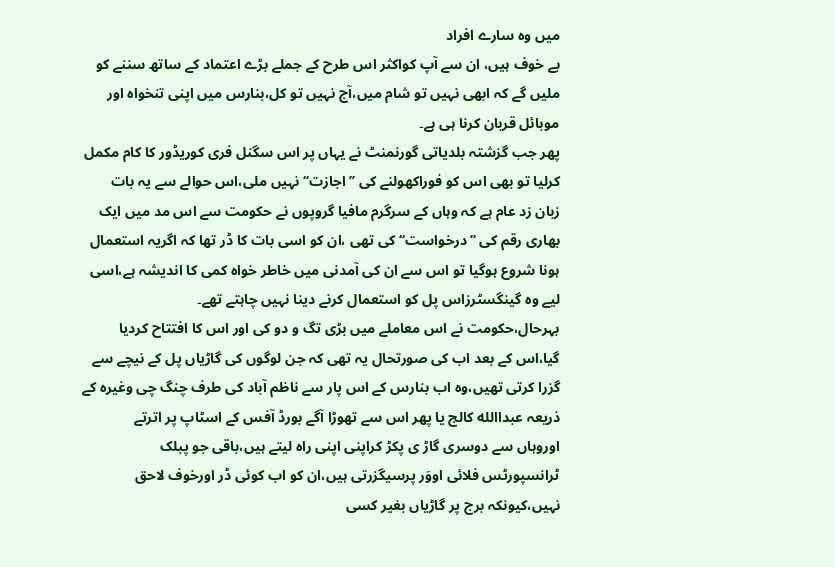میں وہ سارے افراد
بے خوف ہیں، ان سے آپ کواکثر اس طرح کے جملے بڑے اعتماد کے ساتھ سننے کو
ملیں گے کہ ابھی نہیں تو شام میں،آج نہیں تو کل،بنارس میں اپنی تنخواہ اور
موبائل قربان کرنا ہی ہے۔
پھر جب گزشتہ بلدیاتی گورنمنٹ نے یہاں پر اس سگنل فری کوریڈور کا کام مکمل
کرلیا تو بھی اس کو فوراکھولنے کی ’’اجازت‘‘ نہیں ملی،اس حوالے سے یہ بات
زبان زد عام ہے کہ وہاں کے سرگرم مافیا گروپوں نے حکومت سے اس مد میں ایک
بھاری رقم کی ’’درخواست‘‘کی تھی ،ان کو اسی بات کا ڈر تھا کہ اگریہ استعمال
ہونا شروع ہوگیا تو اس سے ان کی آمدنی میں خاطر خواہ کمی کا اندیشہ ہے،اسی
لیے وہ گینگسٹرزاس پل کو استعمال کرنے دینا نہیں چاہتے تھے۔
بہرحال،حکومت نے اس معاملے میں بڑی تگ و دو کی اور اس کا افتتاح کردیا
گیا،اس کے بعد اب کی صورتحال یہ تھی کہ جن لوگوں کی گاڑیاں پل کے نیچے سے
گزرا کرتی تھیں،وہ اب بنارس کے اس پار سے ناظم آباد کی طرف چنگ چی وغیرہ کے
ذریعہ عبداالله کالج یا پھر اس سے تھوڑا آگے بورڈ آفس کے اسٹاپ پر اترتے
اوروہاں سے دوسری گاڑ ی پکڑ کراپنی اپنی راہ لیتے ہیں،باقی جو پبلک
ٹرانسپورٹس فلائی اووَر پرسیگزرتی ہیں،ان کو اب کوئی ڈر اورخوف لاحق
نہیں،کیونکہ برج پر گاڑیاں بغیر کسی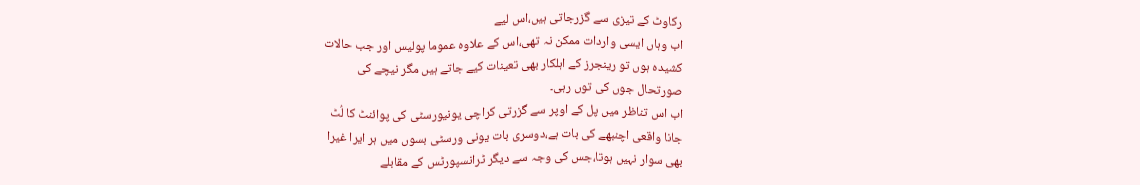رکاوٹ کے تیزی سے گزرجاتی ہیں،اس لیے
اب وہاں ایسی واردات ممکن نہ تھی،اس کے علاوہ عموما پولیس اور جب حالات
کشیدہ ہوں تو رینجرز کے اہلکار بھی تعینات کیے جاتے ہیں مگر نیچے کی
صورتحال جوں کی توں رہی۔
اب اس تناظر میں پل کے اوپر سے گزرتی کراچی یونیورسٹی کی پوائنٹ کا لُٹ
جانا واقعی اچنبھے کی بات ہے،دوسری بات یونی ورسٹی بسوں میں ہر ایرا غیرا
بھی سوار نہیں ہوتا،جس کی وجہ سے دیگر ٹرانسپورٹس کے مقابلے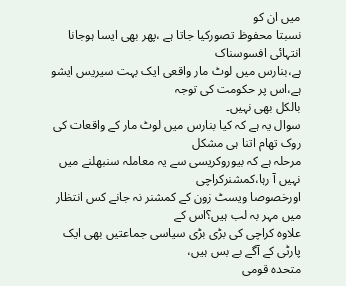میں ان کو
نسبتا محفوظ تصورکیا جاتا ہے ،پھر بھی ایسا ہوجانا انتہائی افسوسناک
ہے،بنارس میں لوٹ مار واقعی ایک بہت سیریس ایشو ہے،اس پر حکومت کی توجہ
بالکل بھی نہیں۔
سوال یہ ہے کہ کیا بنارس میں لوٹ مار کے واقعات کی روک تھام اتنا ہی مشکل
مرحلہ ہے کہ بیوروکریسی سے یہ معاملہ سنبھلنے میں نہیں آ رہا،کمشنرکراچی
اورخصوصا ویسٹ زون کے کمشنر نہ جانے کس انتظار میں مہر بہ لب ہیں؟اس کے
علاوہ کراچی کی بڑی بڑی سیاسی جماعتیں بھی ایک پارٹی کے آگے بے بس ہیں،
متحدہ قومی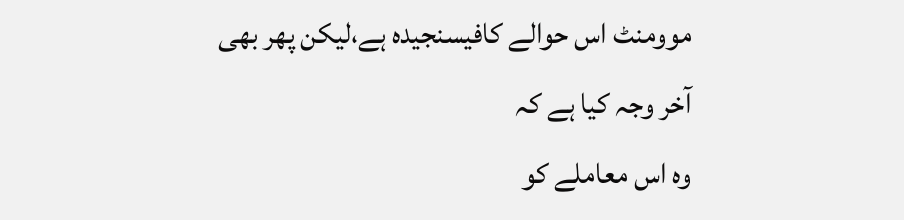موومنٹ اس حوالے کافیسنجیدہ ہے،لیکن پھر بھی آخر وجہ کیا ہے کہ
وہ اس معاملے کو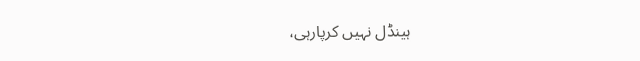ہینڈل نہیں کرپارہی،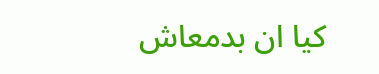کیا ان بدمعاش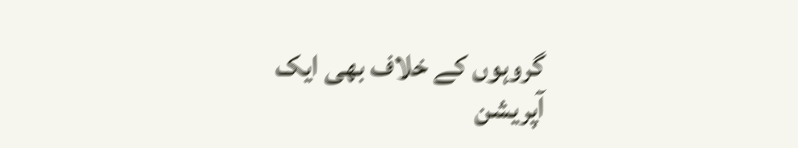گروہوں کے خلاف بھی ایک
آپریشن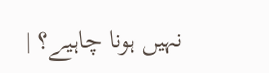نہیں ہونا چاہیے؟ |